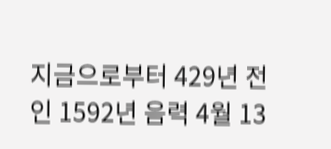지금으로부터 429년 전인 1592년 음력 4월 13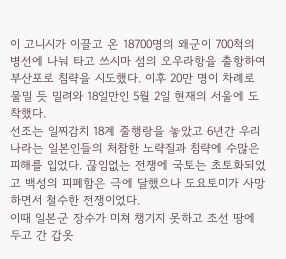이 고니시가 이끌고 온 18700명의 왜군이 700척의 병선에 나눠 타고 쓰시마 섬의 오우라항을 출항하여 부산포로 침략을 시도했다. 이후 20만 명이 차례로 물밀 듯 밀려와 18일만인 5월 2일 현재의 서울에 도착했다.
선조는 일찌감치 18계 줄행랑을 놓았고 6년간 우리나라는 일본인들의 처참한 노략질과 침략에 수많은 피해를 입었다. 끊임없는 전쟁에 국토는 초토화되었고 백성의 피폐함은 극에 달했으나 도요토미가 사망하면서 철수한 전쟁이었다.
이때 일본군 장수가 미쳐 챙기지 못하고 조선 땅에 두고 간 갑옷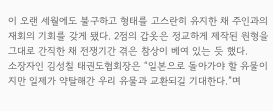이 오랜 세월에도 불구하고 형태를 고스란히 유지한 채 주인과의 재회의 기회를 갖게 됐다. 2점의 갑옷은 정교하게 제작된 원형을 그대로 간직한 채 전쟁기간 겪은 참상이 베여 있는 듯 했다.
소장자인 김성칠 태권도협회장은 “일본으로 돌아가야 할 유물이지만 일제가 약탈해간 우리 유물과 교환되길 기대한다.”며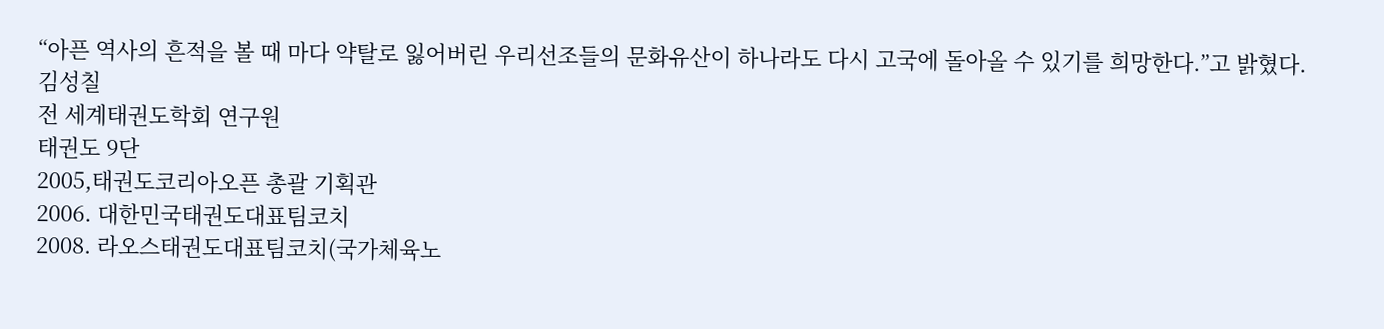“아픈 역사의 흔적을 볼 때 마다 약탈로 잃어버린 우리선조들의 문화유산이 하나라도 다시 고국에 돌아올 수 있기를 희망한다.”고 밝혔다.
김성칠
전 세계태권도학회 연구원
태권도 9단
2005,태권도코리아오픈 총괄 기획관
2006. 대한민국태권도대표팀코치
2008. 라오스태권도대표팀코치(국가체육노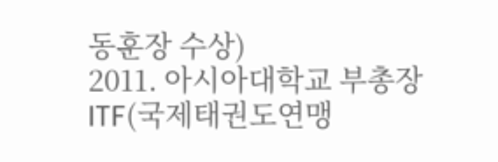동훈장 수상)
2011. 아시아대학교 부총장
ITF(국제태권도연맹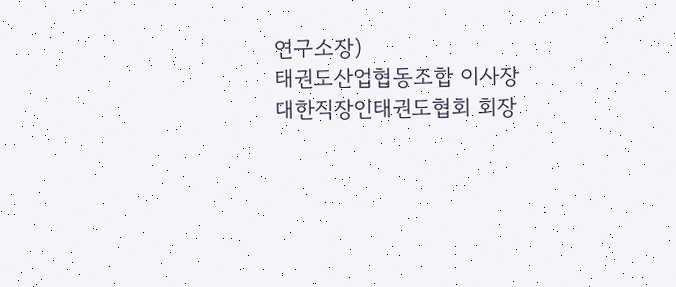연구소장)
태권도산업협동조합 이사장
대한직장인태권도협회 회장